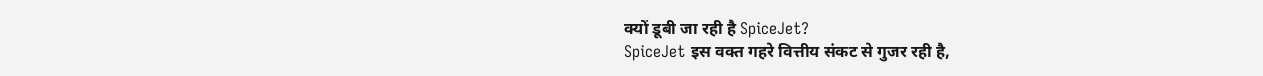क्यों डूबी जा रही है SpiceJet?
SpiceJet इस वक्त गहरे वित्तीय संकट से गुजर रही है,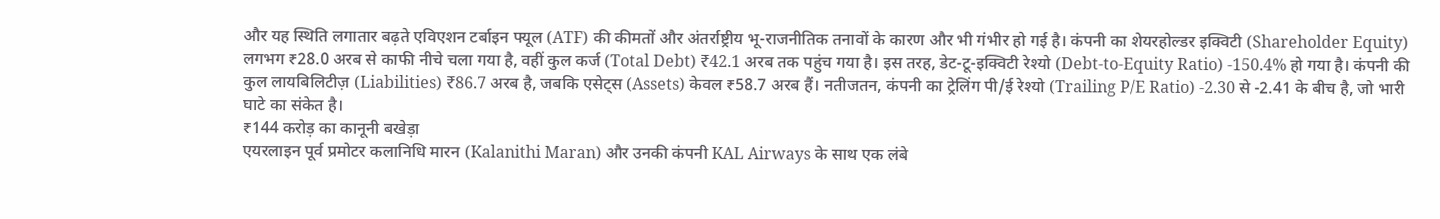और यह स्थिति लगातार बढ़ते एविएशन टर्बाइन फ्यूल (ATF) की कीमतों और अंतर्राष्ट्रीय भू-राजनीतिक तनावों के कारण और भी गंभीर हो गई है। कंपनी का शेयरहोल्डर इक्विटी (Shareholder Equity) लगभग ₹28.0 अरब से काफी नीचे चला गया है, वहीं कुल कर्ज (Total Debt) ₹42.1 अरब तक पहुंच गया है। इस तरह, डेट-टू-इक्विटी रेश्यो (Debt-to-Equity Ratio) -150.4% हो गया है। कंपनी की कुल लायबिलिटीज़ (Liabilities) ₹86.7 अरब है, जबकि एसेट्स (Assets) केवल ₹58.7 अरब हैं। नतीजतन, कंपनी का ट्रेलिंग पी/ई रेश्यो (Trailing P/E Ratio) -2.30 से -2.41 के बीच है, जो भारी घाटे का संकेत है।
₹144 करोड़ का कानूनी बखेड़ा
एयरलाइन पूर्व प्रमोटर कलानिधि मारन (Kalanithi Maran) और उनकी कंपनी KAL Airways के साथ एक लंबे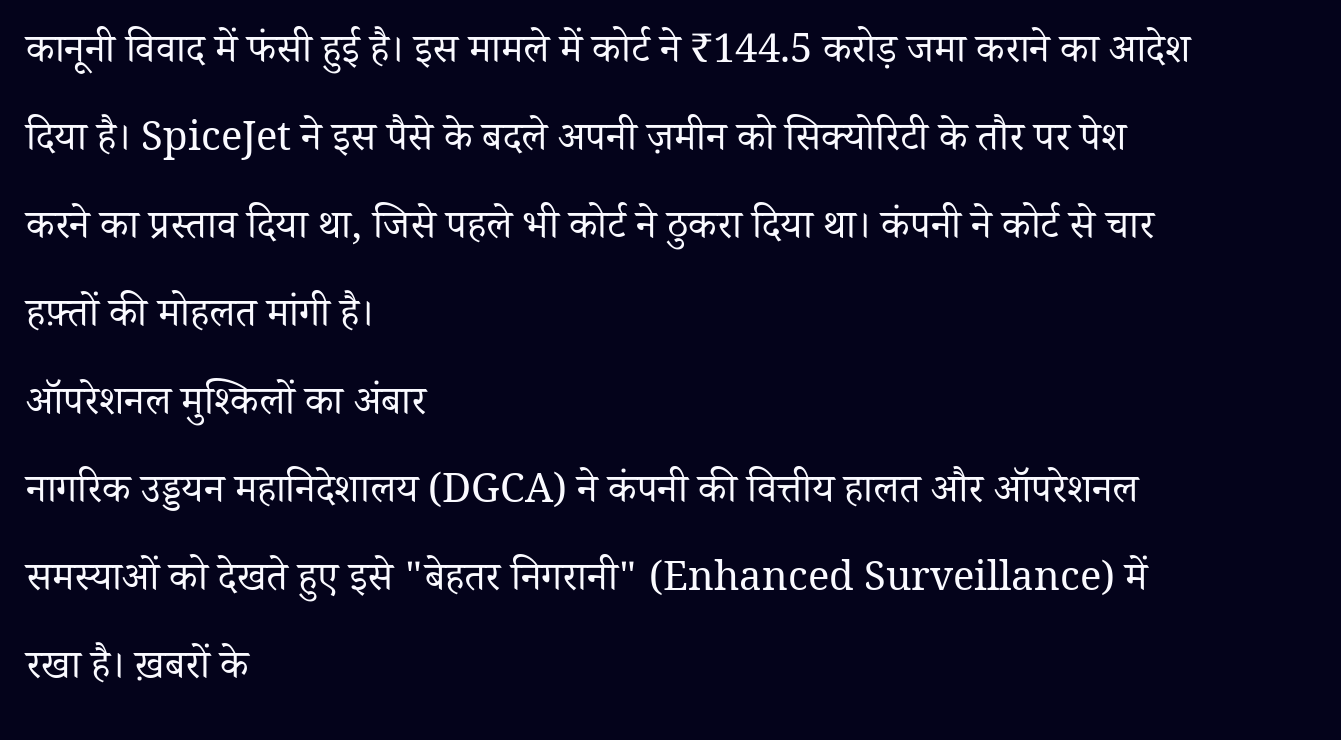कानूनी विवाद में फंसी हुई है। इस मामले में कोर्ट ने ₹144.5 करोड़ जमा कराने का आदेश दिया है। SpiceJet ने इस पैसे के बदले अपनी ज़मीन को सिक्योरिटी के तौर पर पेश करने का प्रस्ताव दिया था, जिसे पहले भी कोर्ट ने ठुकरा दिया था। कंपनी ने कोर्ट से चार हफ़्तों की मोहलत मांगी है।
ऑपरेशनल मुश्किलों का अंबार
नागरिक उड्डयन महानिदेशालय (DGCA) ने कंपनी की वित्तीय हालत और ऑपरेशनल समस्याओं को देखते हुए इसे "बेहतर निगरानी" (Enhanced Surveillance) में रखा है। ख़बरों के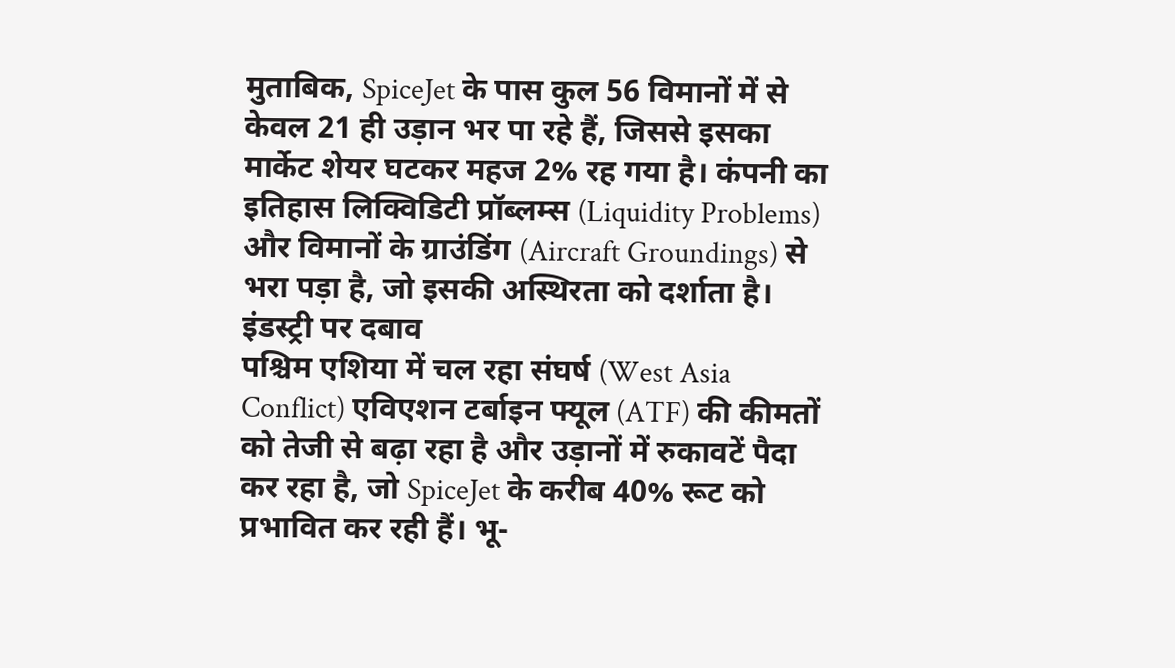मुताबिक, SpiceJet के पास कुल 56 विमानों में से केवल 21 ही उड़ान भर पा रहे हैं, जिससे इसका मार्केट शेयर घटकर महज 2% रह गया है। कंपनी का इतिहास लिक्विडिटी प्रॉब्लम्स (Liquidity Problems) और विमानों के ग्राउंडिंग (Aircraft Groundings) से भरा पड़ा है, जो इसकी अस्थिरता को दर्शाता है।
इंडस्ट्री पर दबाव
पश्चिम एशिया में चल रहा संघर्ष (West Asia Conflict) एविएशन टर्बाइन फ्यूल (ATF) की कीमतों को तेजी से बढ़ा रहा है और उड़ानों में रुकावटें पैदा कर रहा है, जो SpiceJet के करीब 40% रूट को प्रभावित कर रही हैं। भू-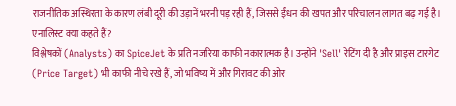राजनीतिक अस्थिरता के कारण लंबी दूरी की उड़ानें भरनी पड़ रही हैं, जिससे ईंधन की खपत और परिचालन लागत बढ़ गई है।
एनालिस्ट क्या कहते हैं?
विश्लेषकों (Analysts) का SpiceJet के प्रति नजरिया काफी नकारात्मक है। उन्होंने 'Sell' रेटिंग दी है और प्राइस टारगेट (Price Target) भी काफी नीचे रखे हैं, जो भविष्य में और गिरावट की ओर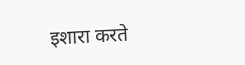इशारा करते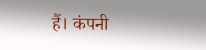हैं। कंपनी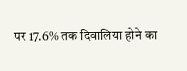पर 17.6% तक दिवालिया होने का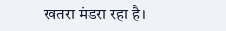खतरा मंडरा रहा है।